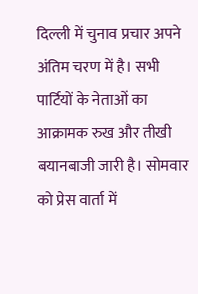दिल्ली में चुनाव प्रचार अपने अंतिम चरण में है। सभी पार्टियों के नेताओं का आक्रामक रुख और तीखी बयानबाजी जारी है। सोमवार को प्रेस वार्ता में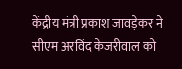केंद्रीय मंत्री प्रकाश जावड़ेकर ने सीएम अरविंद केजरीवाल को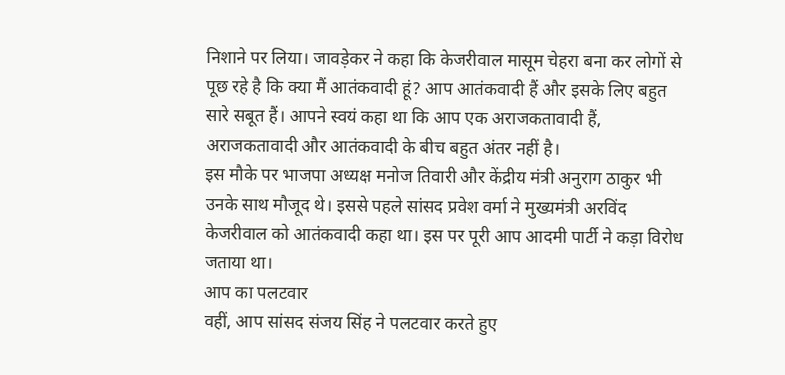निशाने पर लिया। जावड़ेकर ने कहा कि केजरीवाल मासूम चेहरा बना कर लोगों से पूछ रहे है कि क्या मैं आतंकवादी हूं? आप आतंकवादी हैं और इसके लिए बहुत सारे सबूत हैं। आपने स्वयं कहा था कि आप एक अराजकतावादी हैं, अराजकतावादी और आतंकवादी के बीच बहुत अंतर नहीं है।
इस मौके पर भाजपा अध्यक्ष मनोज तिवारी और केंद्रीय मंत्री अनुराग ठाकुर भी उनके साथ मौजूद थे। इससे पहले सांसद प्रवेश वर्मा ने मुख्यमंत्री अरविंद केजरीवाल को आतंकवादी कहा था। इस पर पूरी आप आदमी पार्टी ने कड़ा विरोध जताया था।
आप का पलटवार
वहीं, आप सांसद संजय सिंह ने पलटवार करते हुए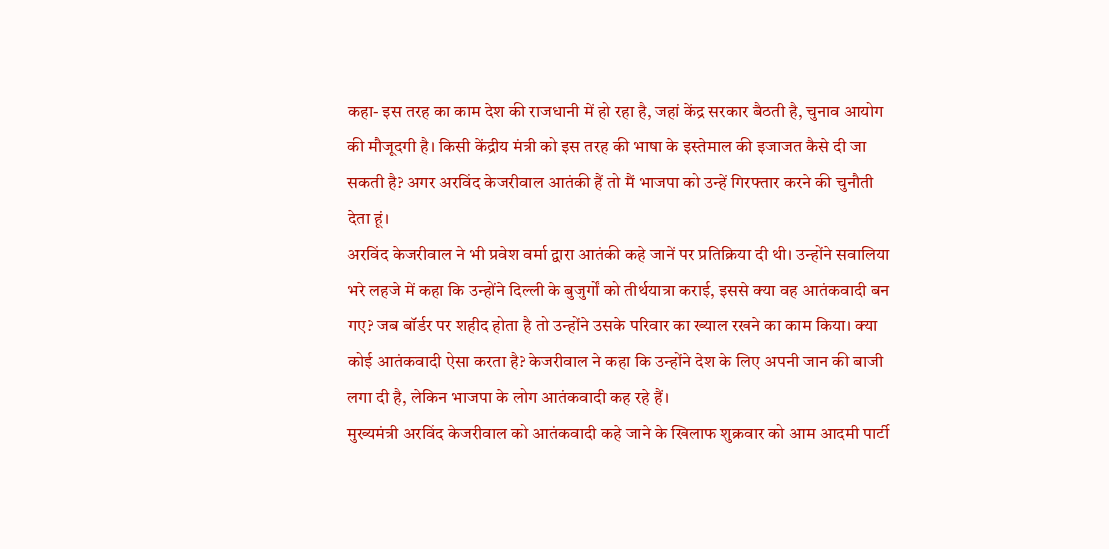कहा- इस तरह का काम देश की राजधानी में हो रहा है, जहां केंद्र सरकार बैठती है, चुनाव आयोग की मौजूदगी है। किसी केंद्रीय मंत्री को इस तरह की भाषा के इस्तेमाल की इजाजत कैसे दी जा सकती है? अगर अरविंद केजरीवाल आतंकी हैं तो मैं भाजपा को उन्हें गिरफ्तार करने की चुनौती देता हूं।
अरविंद केजरीवाल ने भी प्रवेश वर्मा द्वारा आतंकी कहे जानें पर प्रतिक्रिया दी थी। उन्होंने सवालिया भरे लहजे में कहा कि उन्होंने दिल्ली के बुजुर्गों को तीर्थयात्रा कराई, इससे क्या वह आतंकवादी बन गए? जब बॉर्डर पर शहीद होता है तो उन्होंने उसके परिवार का ख्याल रखने का काम किया। क्या कोई आतंकवादी ऐसा करता है? केजरीवाल ने कहा कि उन्होंने देश के लिए अपनी जान की बाजी लगा दी है, लेकिन भाजपा के लोग आतंकवादी कह रहे हैं।
मुख्यमंत्री अरविंद केजरीवाल को आतंकवादी कहे जाने के खिलाफ शुक्रवार को आम आदमी पार्टी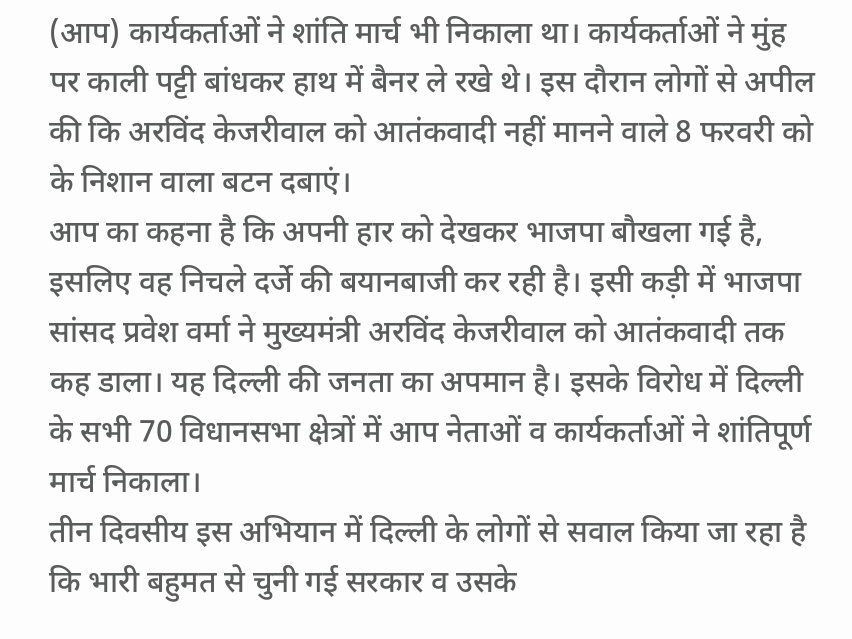(आप) कार्यकर्ताओं ने शांति मार्च भी निकाला था। कार्यकर्ताओं ने मुंह पर काली पट्टी बांधकर हाथ में बैनर ले रखे थे। इस दौरान लोगों से अपील की कि अरविंद केजरीवाल को आतंकवादी नहीं मानने वाले 8 फरवरी को के निशान वाला बटन दबाएं।
आप का कहना है कि अपनी हार को देखकर भाजपा बौखला गई है, इसलिए वह निचले दर्जे की बयानबाजी कर रही है। इसी कड़ी में भाजपा सांसद प्रवेश वर्मा ने मुख्यमंत्री अरविंद केजरीवाल को आतंकवादी तक कह डाला। यह दिल्ली की जनता का अपमान है। इसके विरोध में दिल्ली के सभी 70 विधानसभा क्षेत्रों में आप नेताओं व कार्यकर्ताओं ने शांतिपूर्ण मार्च निकाला।
तीन दिवसीय इस अभियान में दिल्ली के लोगों से सवाल किया जा रहा है कि भारी बहुमत से चुनी गई सरकार व उसके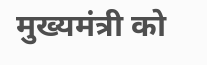मुख्यमंत्री को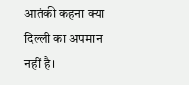आतंकी कहना क्या दिल्ली का अपमान नहीं है।